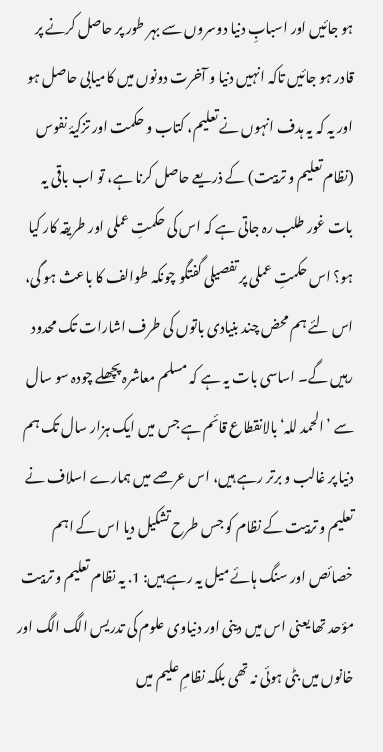ہو جائیں اور اسبابِ دنیا دوسروں سے بہر طور پر حاصل کرنے پر قادر ہو جائیں تاکہ انہیں دنیا و آخرت دونوں میں کامیابی حاصل ہو اور یہ کہ یہ ہدف انہوں نے تعلیم، کتاب و حکمت اور تزکیۂ نفوس (نظام تعلیم و تربیت) کے ذریعے حاصل کرنا ہے، تو اب باقی یہ بات غور طلب رہ جاتی ہے کہ اس کی حکمتِ عملی اور طریقہ کار کیا ہو؟ اس حکمتِ عملی پر تفصیلی گفتگو چونکہ طوالف کا باعث ہو گی، اس لئے ہم محض چند بنیادی باتوں کی طرف اشارات تک محدود رہیں گے۔ اساسی بات یہ ہے کہ مسلم معاشرہ پچھلے چودہ سو سال سے ’الحمد للہ‘ بالانقطاع قائم ہے جس میں ایک ہزار سال تک ہم دنیا پر غالب و برتر رہے ہیں، اس عرصے میں ہمارے اسلاف نے تعلیم و تربیت کے نظام کو جس طرح تشکیل دیا اس کے اہم خصائص اور سنگ ہائے میل یہ رہے ہیں: 1. یہ نظام تعلیم و تربیت مؤحد تھا یعنی اس میں دینی اور دنیاوی علوم کی تدریس الگ الگ اور خانوں میں بٹی ہوئی نہ تھی بلکہ نظامِ علیم میں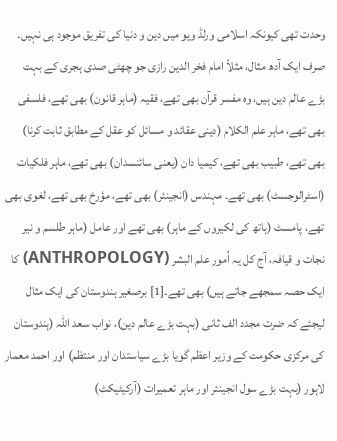وحدت تھی کیونکہ اسلامی ورلڈ ویو میں دین و دنیا کی تفریق موجود ہی نہیں۔ صرف ایک آدھ مثال، مثلاً امام فخر الدین رازی جو چھٹی صدی ہجری کے بہت بڑے عالم دین ہیں، وہ مفسر قرآن بھی تھے، فقیہ (ماہر قانون) بھی تھے، فلسفی بھی تھے، ماہر علم الکلام (دینی عقائد و مسائل کو عقل کے مطابق ثابت کرنا) بھی تھے، طبیب بھی تھے، کیمیا دان (یعنی سائنسدان) بھی تھے، ماہر فلکیات (اسٹرالوجسٹ) بھی تھے۔ مہندس (انجینئر) بھی تھے، مؤرخ بھی تھے، لغوی بھی تھے، پامسٹ (ہاتھ کی لکیروں کے ماہر) بھی تھے اور عامل (ماہر طلسم و نیر نجات و قیافہ، آج کل یہ اُمور علم البشر (ANTHROPOLOGY) کا ایک حصہ سمجھے جاتے ہیں) بھی تھے۔[1] برصغیر ہندوستان کی ایک مثال لیجئے کہ ضرت مجدد الف ثانی (بہت بڑے عالم دین)، نواب سعد اللہ (ہندوستان کی مرکزی حکومت کے وزیر اعظم گویا بڑے سیاستدان اور منتظم) اور احمد معمار لاہور (بہت بڑے سول انجینئر اور ماہر تعمیرات (آرکیٹیکٹ)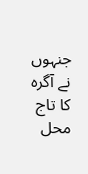جنہوں نے آگرہ کا تاج محل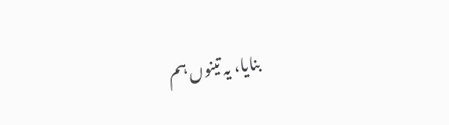بنایا، یہ تینوں ہم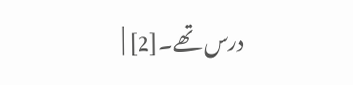درس تھے۔[2] |